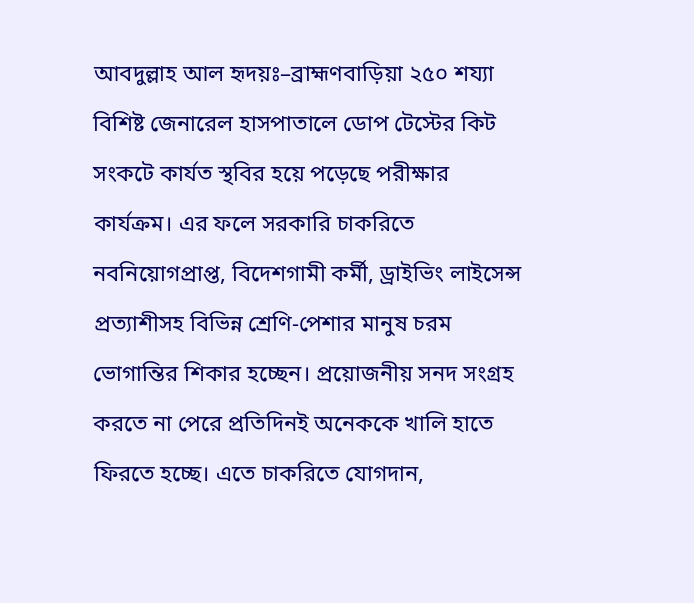আবদুল্লাহ আল হৃদয়ঃ–ব্রাহ্মণবাড়িয়া ২৫০ শয্যা বিশিষ্ট জেনারেল হাসপাতালে ডোপ টেস্টের কিট সংকটে কার্যত স্থবির হয়ে পড়েছে পরীক্ষার কার্যক্রম। এর ফলে সরকারি চাকরিতে নবনিয়োগপ্রাপ্ত, বিদেশগামী কর্মী, ড্রাইভিং লাইসেন্স প্রত্যাশীসহ বিভিন্ন শ্রেণি-পেশার মানুষ চরম ভোগান্তির শিকার হচ্ছেন। প্রয়োজনীয় সনদ সংগ্রহ করতে না পেরে প্রতিদিনই অনেককে খালি হাতে ফিরতে হচ্ছে। এতে চাকরিতে যোগদান,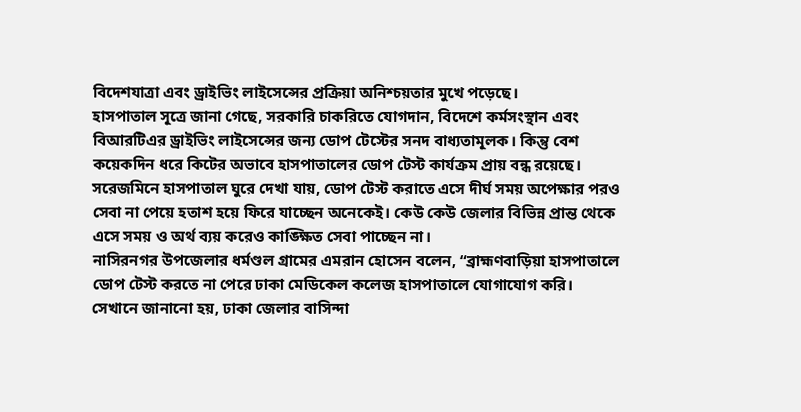বিদেশযাত্রা এবং ড্রাইভিং লাইসেন্সের প্রক্রিয়া অনিশ্চয়তার মুখে পড়েছে।
হাসপাতাল সূত্রে জানা গেছে, সরকারি চাকরিতে যোগদান, বিদেশে কর্মসংস্থান এবং বিআরটিএর ড্রাইভিং লাইসেন্সের জন্য ডোপ টেস্টের সনদ বাধ্যতামূলক। কিন্তু বেশ কয়েকদিন ধরে কিটের অভাবে হাসপাতালের ডোপ টেস্ট কার্যক্রম প্রায় বন্ধ রয়েছে।
সরেজমিনে হাসপাতাল ঘুরে দেখা যায়, ডোপ টেস্ট করাতে এসে দীর্ঘ সময় অপেক্ষার পরও সেবা না পেয়ে হতাশ হয়ে ফিরে যাচ্ছেন অনেকেই। কেউ কেউ জেলার বিভিন্ন প্রান্ত থেকে এসে সময় ও অর্থ ব্যয় করেও কাঙ্ক্ষিত সেবা পাচ্ছেন না।
নাসিরনগর উপজেলার ধর্মণ্ডল গ্রামের এমরান হোসেন বলেন, “ব্রাহ্মণবাড়িয়া হাসপাতালে ডোপ টেস্ট করতে না পেরে ঢাকা মেডিকেল কলেজ হাসপাতালে যোগাযোগ করি। সেখানে জানানো হয়, ঢাকা জেলার বাসিন্দা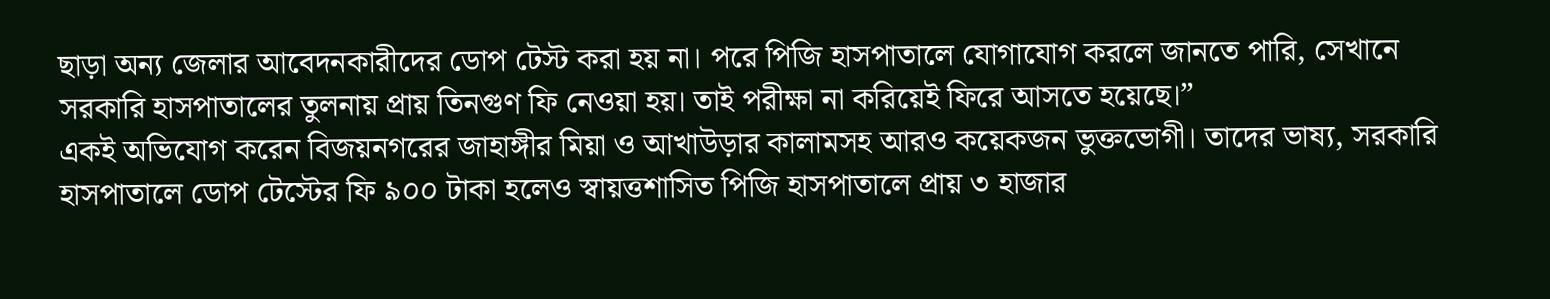ছাড়া অন্য জেলার আবেদনকারীদের ডোপ টেস্ট করা হয় না। পরে পিজি হাসপাতালে যোগাযোগ করলে জানতে পারি, সেখানে সরকারি হাসপাতালের তুলনায় প্রায় তিনগুণ ফি নেওয়া হয়। তাই পরীক্ষা না করিয়েই ফিরে আসতে হয়েছে।”
একই অভিযোগ করেন বিজয়নগরের জাহাঙ্গীর মিয়া ও আখাউড়ার কালামসহ আরও কয়েকজন ভুক্তভোগী। তাদের ভাষ্য, সরকারি হাসপাতালে ডোপ টেস্টের ফি ৯০০ টাকা হলেও স্বায়ত্তশাসিত পিজি হাসপাতালে প্রায় ৩ হাজার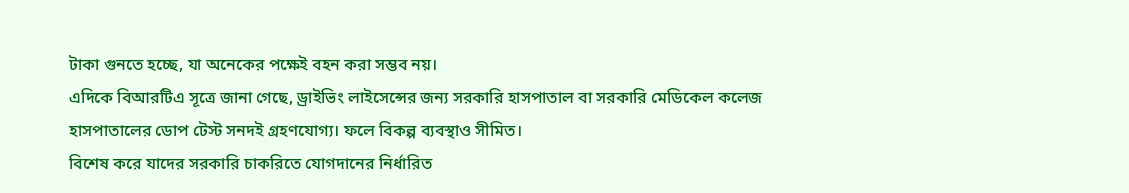টাকা গুনতে হচ্ছে, যা অনেকের পক্ষেই বহন করা সম্ভব নয়।
এদিকে বিআরটিএ সূত্রে জানা গেছে, ড্রাইভিং লাইসেন্সের জন্য সরকারি হাসপাতাল বা সরকারি মেডিকেল কলেজ হাসপাতালের ডোপ টেস্ট সনদই গ্রহণযোগ্য। ফলে বিকল্প ব্যবস্থাও সীমিত।
বিশেষ করে যাদের সরকারি চাকরিতে যোগদানের নির্ধারিত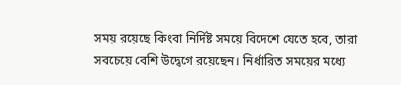সময় রয়েছে কিংবা নির্দিষ্ট সময়ে বিদেশে যেতে হবে, তারা সবচেয়ে বেশি উদ্বেগে রয়েছেন। নির্ধারিত সময়ের মধ্যে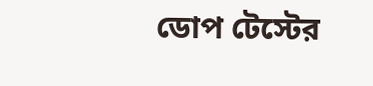ডোপ টেস্টের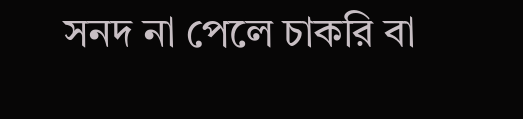সনদ না পেলে চাকরি বা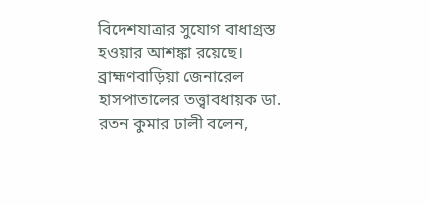বিদেশযাত্রার সুযোগ বাধাগ্রস্ত হওয়ার আশঙ্কা রয়েছে।
ব্রাহ্মণবাড়িয়া জেনারেল হাসপাতালের তত্ত্বাবধায়ক ডা. রতন কুমার ঢালী বলেন,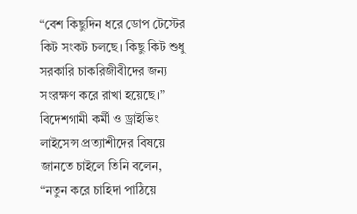“বেশ কিছুদিন ধরে ডোপ টেস্টের কিট সংকট চলছে। কিছু কিট শুধু সরকারি চাকরিজীবীদের জন্য সংরক্ষণ করে রাখা হয়েছে।”
বিদেশগামী কর্মী ও ড্রাইভিং লাইসেন্স প্রত্যাশীদের বিষয়ে জানতে চাইলে তিনি বলেন, “নতুন করে চাহিদা পাঠিয়ে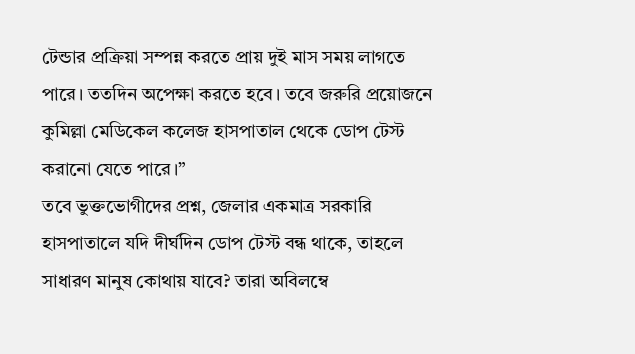টেন্ডার প্রক্রিয়া সম্পন্ন করতে প্রায় দুই মাস সময় লাগতে পারে। ততদিন অপেক্ষা করতে হবে। তবে জরুরি প্রয়োজনে কুমিল্লা মেডিকেল কলেজ হাসপাতাল থেকে ডোপ টেস্ট করানো যেতে পারে।”
তবে ভুক্তভোগীদের প্রশ্ন, জেলার একমাত্র সরকারি হাসপাতালে যদি দীর্ঘদিন ডোপ টেস্ট বন্ধ থাকে, তাহলে সাধারণ মানুষ কোথায় যাবে? তারা অবিলম্বে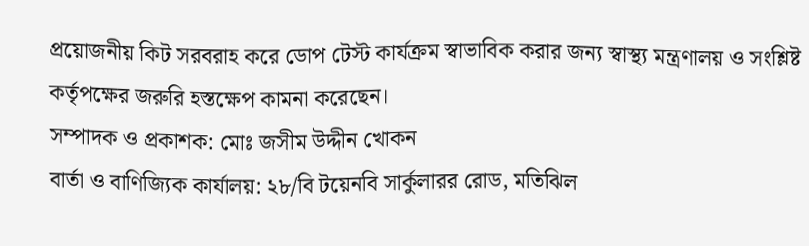প্রয়োজনীয় কিট সরবরাহ করে ডোপ টেস্ট কার্যক্রম স্বাভাবিক করার জন্য স্বাস্থ্য মন্ত্রণালয় ও সংশ্লিষ্ট কর্তৃপক্ষের জরুরি হস্তক্ষেপ কামনা করেছেন।
সম্পাদক ও প্রকাশক: মোঃ জসীম উদ্দীন খোকন
বার্তা ও বাণিজ্যিক কার্যালয়: ২৮/বি টয়েনবি সার্কুলারর রোড, মতিঝিল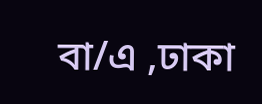বা/এ ,ঢাকা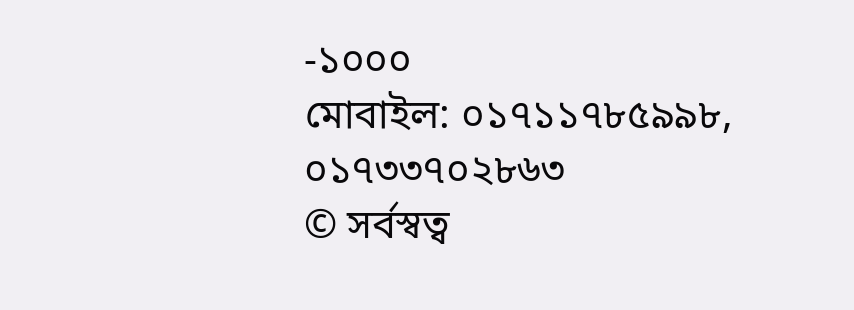-১০০০
মোবাইল: ০১৭১১৭৮৫৯৯৮, ০১৭৩৩৭০২৮৬৩
© সর্বস্বত্ব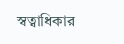স্বত্বাধিকার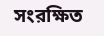সংরক্ষিত